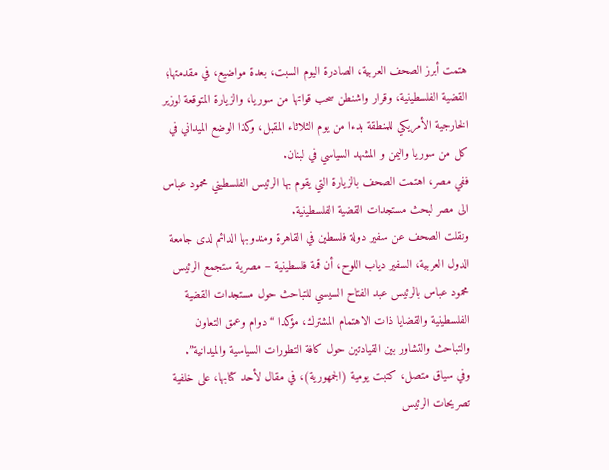هتمت أبرز الصحف العربية، الصادرة اليوم السبت، بعدة مواضيع، في مقدمتها؛ القضية الفلسطينية، وقرار واشنطن سحب قواتها من سوريا، والزيارة المتوقعة لوزير الخارجية الأمريكي للمنطقة بدءا من يوم الثلاثاء المقبل، وكذا الوضع الميداني في كل من سوريا واليمن و المشهد السياسي في لبنان.
ففي مصر، اهتمت الصحف بالزيارة التي يقوم بها الرئيس الفلسطيني محمود عباس الى مصر لبحث مستجدات القضية الفلسطينية.
ونقلت الصحف عن سفير دولة فلسطين في القاهرة ومندوبها الدائم لدى جامعة الدول العربية، السفير دياب اللوح، أن قمة فلسطينية – مصرية ستجمع الرئيس محمود عباس بالرئيس عبد الفتاح السيسي للتباحث حول مستجدات القضية الفلسطينية والقضايا ذات الاهتمام المشترك، مؤكدا “دوام وعمق التعاون والتباحث والتشاور بين القيادتين حول كافة التطورات السياسية والميدانية”.
وفي سياق متصل، كتبت يومية (الجمهورية)، في مقال لأحد كتابها، على خلفية تصريحات الرئيس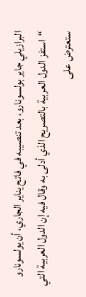البرازيلي جاير بولسونارو، بعد تنصيبه في فاتح يناير الجاري، أن يولسونارو “استفز الدول العربية بالتصريح الذي أدلى به وقال فيه إن الدول العربية التي ستعترض على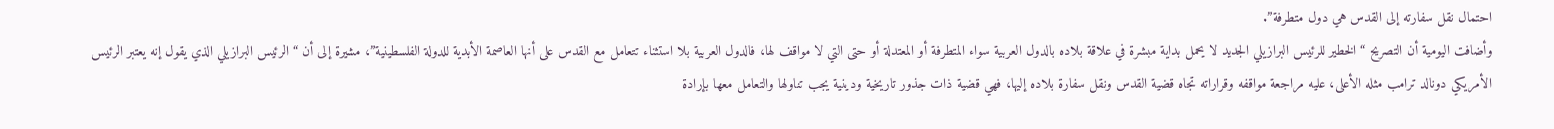احتمال نقل سفارته إلى القدس هي دول متطرفة”.
وأضافت اليومية أن التصريح “الخطير للرئيس البرازيلي الجديد لا يحمل بداية مبشرة في علاقة بلاده بالدول العربية سواء المتطرفة أو المعتدلة أو حتى التي لا مواقف لها، فالدول العربية بلا استثناء تتعامل مع القدس على أنها العاصمة الأبدية للدولة الفلسطينية”، مشيرة إلى أن “الرئيس البرازيلي الذي يقول إنه يعتبر الرئيس الأمريكي دونالد ترامب مثله الأعلى، عليه مراجعة مواقفه وقراراته تجاه قضية القدس ونقل سفارة بلاده إليها، فهي قضية ذات جذور تاريخية ودينية يجب تناولها والتعامل معها بإرادة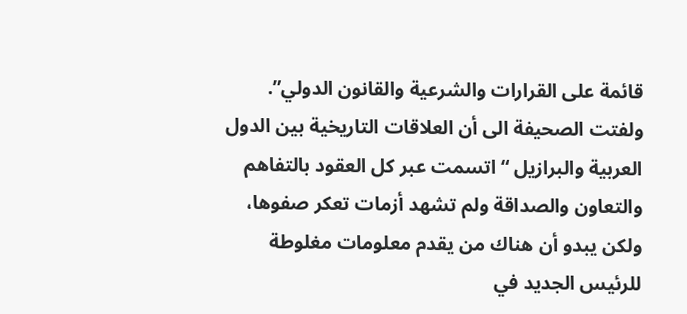قائمة على القرارات والشرعية والقانون الدولي”.
ولفتت الصحيفة الى أن العلاقات التاريخية بين الدول العربية والبرازيل “اتسمت عبر كل العقود بالتفاهم والتعاون والصداقة ولم تشهد أزمات تعكر صفوها، ولكن يبدو أن هناك من يقدم معلومات مغلوطة للرئيس الجديد في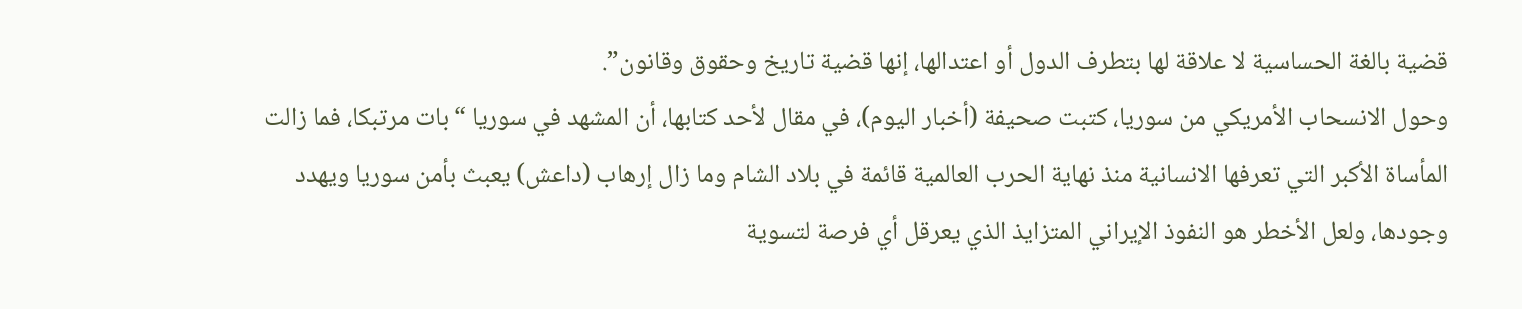قضية بالغة الحساسية لا علاقة لها بتطرف الدول أو اعتدالها، إنها قضية تاريخ وحقوق وقانون”.
وحول الانسحاب الأمريكي من سوريا، كتبت صحيفة (أخبار اليوم)، في مقال لأحد كتابها، أن المشهد في سوريا “بات مرتبكا، فما زالت المأساة الأكبر التي تعرفها الانسانية منذ نهاية الحرب العالمية قائمة في بلاد الشام وما زال إرهاب (داعش) يعبث بأمن سوريا ويهدد وجودها، ولعل الأخطر هو النفوذ الإيراني المتزايذ الذي يعرقل أي فرصة لتسوية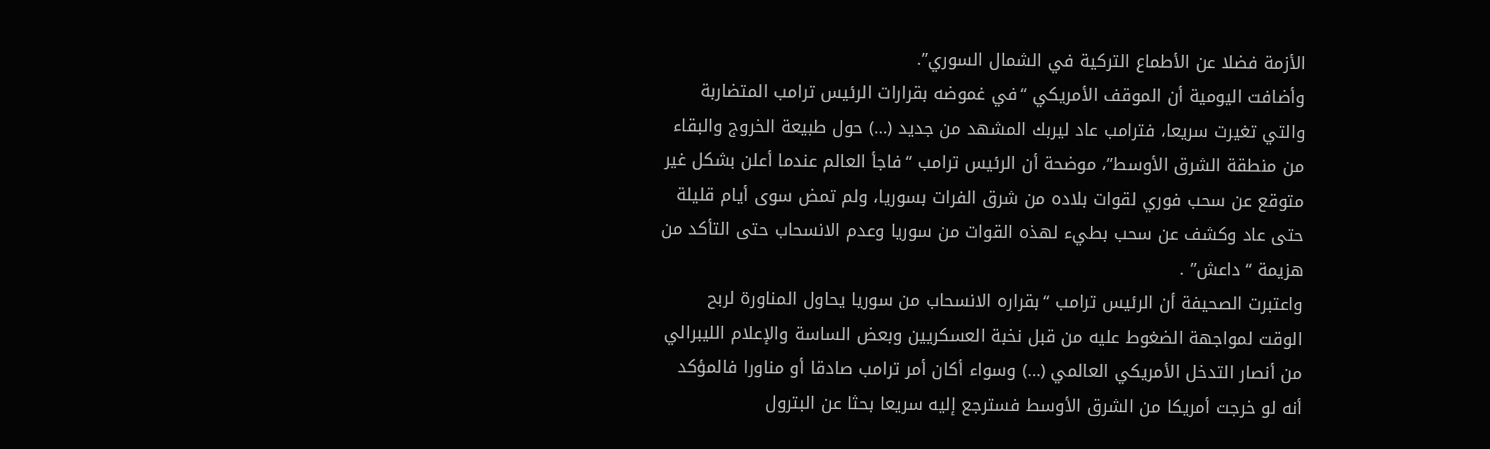الأزمة فضلا عن الأطماع التركية في الشمال السوري”.
وأضافت اليومية أن الموقف الأمريكي “في غموضه بقرارات الرئيس ترامب المتضاربة والتي تغيرت سريعا، فترامب عاد ليربك المشهد من جديد (…) حول طبيعة الخروج والبقاء من منطقة الشرق الأوسط”، موضحة أن الرئيس ترامب “فاجأ العالم عندما أعلن بشكل غير متوقع عن سحب فوري لقوات بلاده من شرق الفرات بسوريا، ولم تمض سوى أيام قليلة حتى عاد وكشف عن سحب بطيء لهذه القوات من سوريا وعدم الانسحاب حتى التأكد من هزيمة “داعش” .
واعتبرت الصحيفة أن الرئيس ترامب “بقراره الانسحاب من سوريا يحاول المناورة لربح الوقت لمواجهة الضغوط عليه من قبل نخبة العسكريين وبعض الساسة والإعلام الليبرالي من أنصار التدخل الأمريكي العالمي (…) وسواء أكان أمر ترامب صادقا أو مناورا فالمؤكد أنه لو خرجت أمريكا من الشرق الأوسط فسترجع إليه سريعا بحثا عن البترول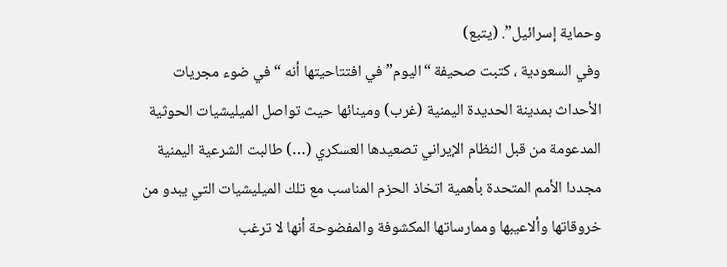وحماية إسرائيل”. (يتبع)
وفي السعودية ، كتبت صحيفة “اليوم” في افتتاحيتها أنه “في ضوء مجريات الأحداث بمدينة الحديدة اليمنية (غرب) ومينائها حيث تواصل الميليشيات الحوثية المدعومة من قبل النظام الإيراني تصعيدها العسكري (…) طالبت الشرعية اليمنية مجددا الأمم المتحدة بأهمية اتخاذ الحزم المناسب مع تلك الميليشيات التي يبدو من خروقاتها وألاعيبها وممارساتها المكشوفة والمفضوحة أنها لا ترغب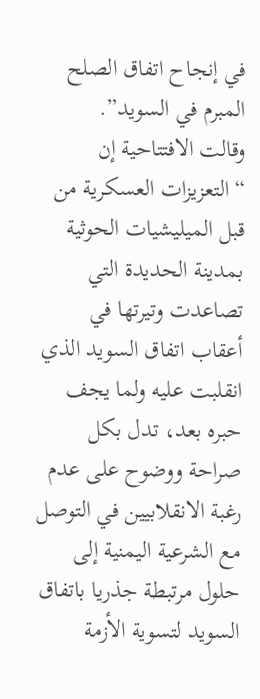في إنجاح اتفاق الصلح المبرم في السويد”.
وقالت الافتتاحية إن “التعزيزات العسكرية من قبل الميليشيات الحوثية بمدينة الحديدة التي تصاعدت وتيرتها في أعقاب اتفاق السويد الذي انقلبت عليه ولما يجف حبره بعد، تدل بكل صراحة ووضوح على عدم رغبة الانقلابيين في التوصل مع الشرعية اليمنية إلى حلول مرتبطة جذريا باتفاق السويد لتسوية الأزمة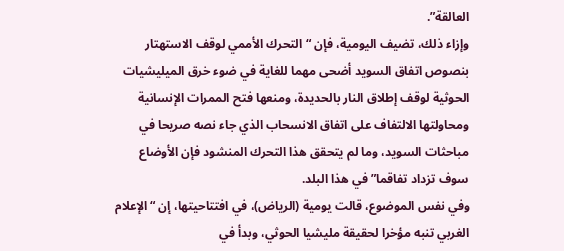العالقة”.
وإزاء ذلك، تضيف اليومية، فإن “التحرك الأممي لوقف الاستهتار بنصوص اتفاق السويد أضحى مهما للغاية في ضوء خرق الميليشيات الحوثية لوقف إطلاق النار بالحديدة، ومنعها فتح الممرات الإنسانية ومحاولتها الالتفاف على اتفاق الانسحاب الذي جاء نصه صريحا في مباحثات السويد، وما لم يتحقق هذا التحرك المنشود فإن الأوضاع سوف تزداد تفاقما” في هذا البلد.
وفي نفس الموضوع، قالت يومية (الرياض)، في افتتاحيتها، إن “الإعلام الغربي تنبه مؤخرا لحقيقة مليشيا الحوثي، وبدأ في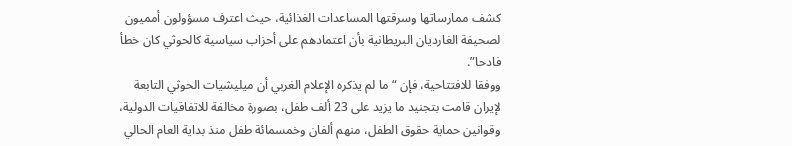كشف ممارساتها وسرقتها المساعدات الغذائية، حيث اعترف مسؤولون أمميون لصحيفة الغارديان البريطانية بأن اعتمادهم على أحزاب سياسية كالحوثي كان خطأ فادحا”.
ووفقا للافتتاحية، فإن “ما لم يذكره الإعلام الغربي أن ميليشيات الحوثي التابعة لإيران قامت بتجنيد ما يزيد على 23 ألف طفل، بصورة مخالفة للاتفاقيات الدولية، وقوانين حماية حقوق الطفل، منهم ألفان وخمسمائة طفل منذ بداية العام الحالي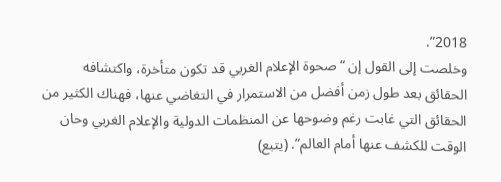2018”.
وخلصت إلى القول إن “صحوة الإعلام الغربي قد تكون متأخرة، واكتشافه الحقائق بعد طول زمن أفضل من الاستمرار في التغاضي عنها، فهناك الكثير من الحقائق التي غابت رغم وضوحها عن المنظمات الدولية والإعلام الغربي وحان الوقت للكشف عنها أمام العالم”. (يتبع)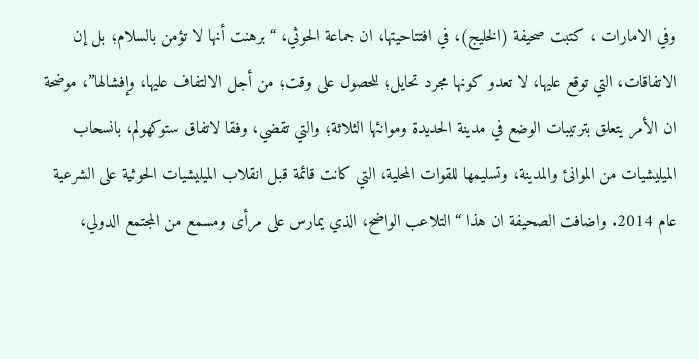وفي الامارات ، كتبت صحيفة (الخليج)، في افتتاحيتها، ان جماعة الحوثي، “برهنت أنها لا تؤمن بالسلام؛ بل إن الاتفاقات، التي توقع عليها، لا تعدو كونها مجرد تحايل؛ للحصول على وقت؛ من أجل الالتفاف عليها، وإفشالها”، موضحة ان الأمر يتعلق بترتيبات الوضع في مدينة الحديدة وموانئها الثلاثة؛ والتي تقضي، وفقا لاتفاق ستوكهولم، بانسحاب الميليشيات من الموانئ والمدينة، وتسليمها للقوات المحلية، التي كانت قائمة قبل انقلاب الميليشيات الحوثية على الشرعية عام 2014. واضافت الصحيفة ان هذا “التلاعب الواضح، الذي يمارس على مرأى ومسمع من المجتمع الدولي،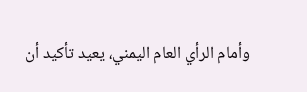وأمام الرأي العام اليمني، يعيد تأكيد أن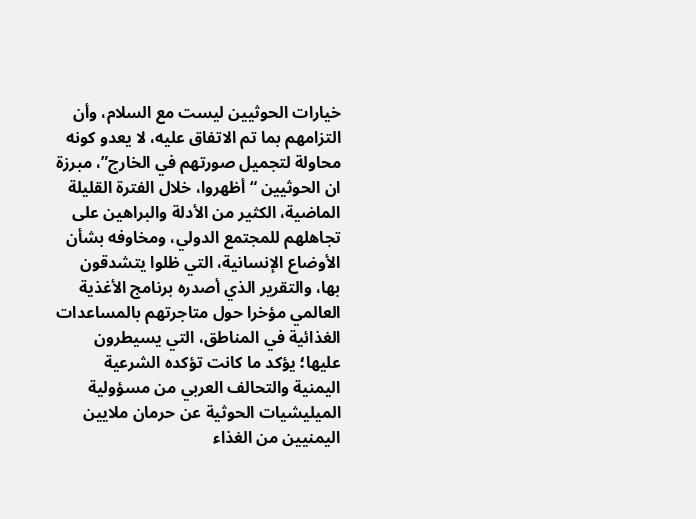خيارات الحوثيين ليست مع السلام، وأن التزامهم بما تم الاتفاق عليه، لا يعدو كونه محاولة لتجميل صورتهم في الخارج”، مبرزة ان الحوثيين “أظهروا، خلال الفترة القليلة الماضية، الكثير من الأدلة والبراهين على تجاهلهم للمجتمع الدولي، ومخاوفه بشأن الأوضاع الإنسانية، التي ظلوا يتشدقون بها، والتقرير الذي أصدره برنامج الأغذية العالمي مؤخرا حول متاجرتهم بالمساعدات الغذائية في المناطق، التي يسيطرون عليها؛ يؤكد ما كانت تؤكده الشرعية اليمنية والتحالف العربي من مسؤولية الميليشيات الحوثية عن حرمان ملايين اليمنيين من الغذاء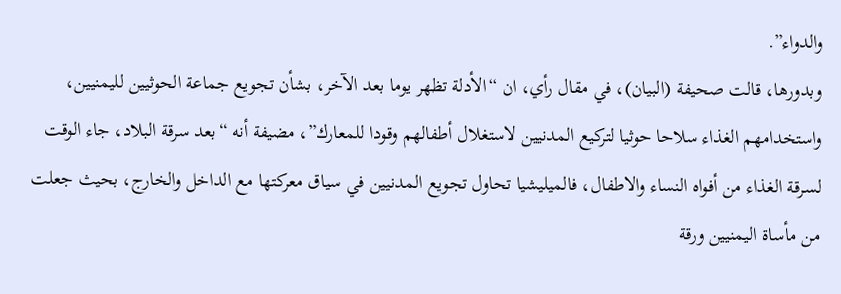والدواء”.
وبدورها، قالت صحيفة (البيان)، في مقال رأي، ان “الأدلة تظهر يوما بعد الآخر، بشأن تجويع جماعة الحوثيين لليمنيين، واستخدامهم الغذاء سلاحا حوثيا لتركيع المدنيين لاستغلال أطفالهم وقودا للمعارك”، مضيفة أنه “بعد سرقة البلاد، جاء الوقت لسرقة الغذاء من أفواه النساء والاطفال، فالميليشيا تحاول تجويع المدنيين في سياق معركتها مع الداخل والخارج، بحيث جعلت من مأساة اليمنيين ورقة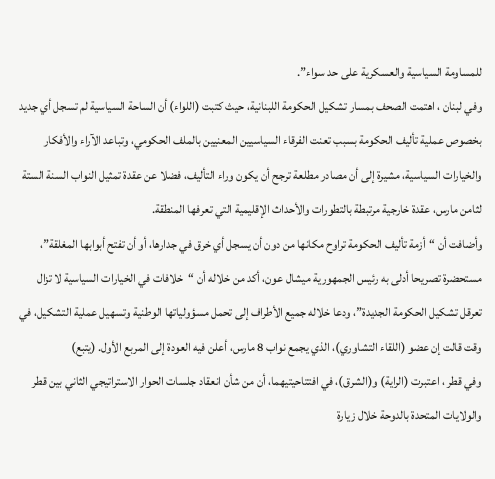للمساومة السياسية والعسكرية على حد سواء”.
وفي لبنان ، اهتمت الصحف بمسار تشكيل الحكومة اللبنانية، حيث كتبت (اللواء) أن الساحة السياسية لم تسجل أي جديد بخصوص عملية تأليف الحكومة بسبب تعنت الفرقاء السياسيين المعنيين بالملف الحكومي، وتباعد الآراء والأفكار والخيارات السياسية، مشيرة إلى أن مصادر مطلعة ترجح أن يكون وراء التأليف، فضلا عن عقدة تمثيل النواب السنة الستة لثامن مارس، عقدة خارجية مرتبطة بالتطورات والأحداث الإقليمية التي تعرفها المنطقة.
وأضافت أن “أزمة تأليف الحكومة تراوح مكانها من دون أن يسجل أي خرق في جدارها، أو أن تفتح أبوابها المغلقة”، مستحضرة تصريحا أدلى به رئيس الجمهورية ميشال عون، أكد من خلاله أن “خلافات في الخيارات السياسية لا تزال تعرقل تشكيل الحكومة الجديدة”، ودعا خلاله جميع الأطراف إلى تحمل مسؤولياتها الوطنية وتسهيل عملية التشكيل، في وقت قالت إن عضو (اللقاء التشاوري)، الذي يجمع نواب 8 مارس، أعلن فيه العودة إلى المربع الأول. (يتبع)
وفي قطر ، اعتبرت (الراية) و(الشرق)، في افتتاحيتيهما، أن من شأن انعقاد جلسات الحوار الاستراتيجي الثاني بين قطر والولايات المتحدة بالدوحة خلال زيارة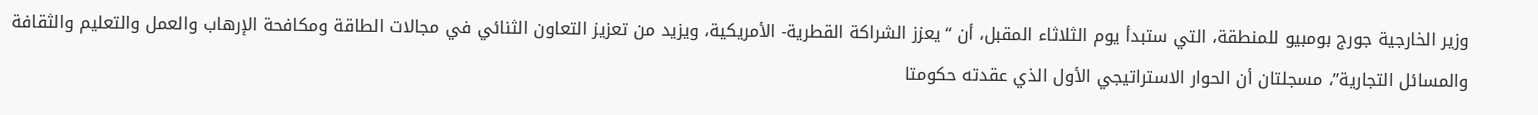وزير الخارجية جورج بومبيو للمنطقة، التي ستبدأ يوم الثلاثاء المقبل، أن “يعزز الشراكة القطرية- الأمريكية، ويزيد من تعزيز التعاون الثنائي في مجالات الطاقة ومكافحة الإرهاب والعمل والتعليم والثقافة والمسائل التجارية”، مسجلتان أن الحوار الاستراتيجي الأول الذي عقدته حكومتا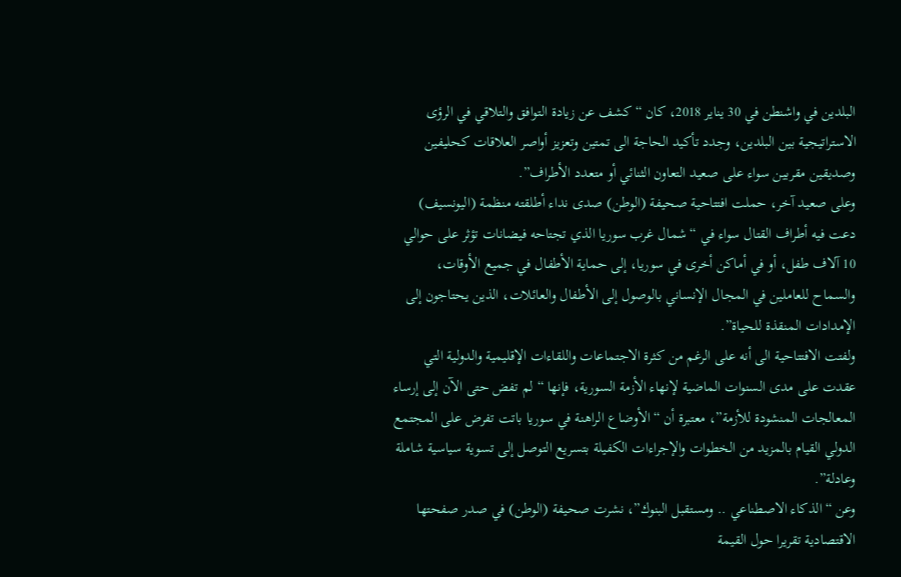البلدين في واشنطن في 30 يناير 2018، كان “كشف عن زيادة التوافق والتلاقي في الرؤى الاستراتيجية بين البلدين، وجدد تأكيد الحاجة الى تمتين وتعزيز أواصر العلاقات كحليفين وصديقين مقربين سواء على صعيد التعاون الثنائي أو متعدد الأطراف”.
وعلى صعيد آخر، حملت افتتاحية صحيفة (الوطن) صدى نداء أطلقته منظمة (اليونسيف) دعت فيه أطراف القتال سواء في “شمال غرب سوريا الذي تجتاحه فيضانات تؤثر على حوالي 10 آلاف طفل، أو في أماكن أخرى في سوريا، إلى حماية الأطفال في جميع الأوقات، والسماح للعاملين في المجال الإنساني بالوصول إلى الأطفال والعائلات، الذين يحتاجون إلى الإمدادات المنقذة للحياة”.
ولفتت الافتتاحية الى أنه على الرغم من كثرة الاجتماعات واللقاءات الإقليمية والدولية التي عقدت على مدى السنوات الماضية لإنهاء الأزمة السورية، فإنها “لم تفض حتى الآن إلى إرساء المعالجات المنشودة للأزمة”، معتبرة أن “الأوضاع الراهنة في سوريا باتت تفرض على المجتمع الدولي القيام بالمزيد من الخطوات والإجراءات الكفيلة بتسريع التوصل إلى تسوية سياسية شاملة وعادلة”.
وعن “الذكاء الاصطناعي .. ومستقبل البنوك”، نشرت صحيفة (الوطن) في صدر صفحتها الاقتصادية تقريرا حول القيمة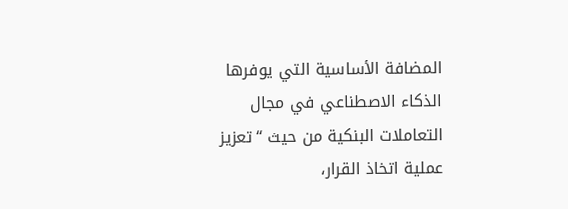المضافة الأساسية التي يوفرها الذكاء الاصطناعي في مجال التعاملات البنكية من حيث “تعزيز عملية اتخاذ القرار،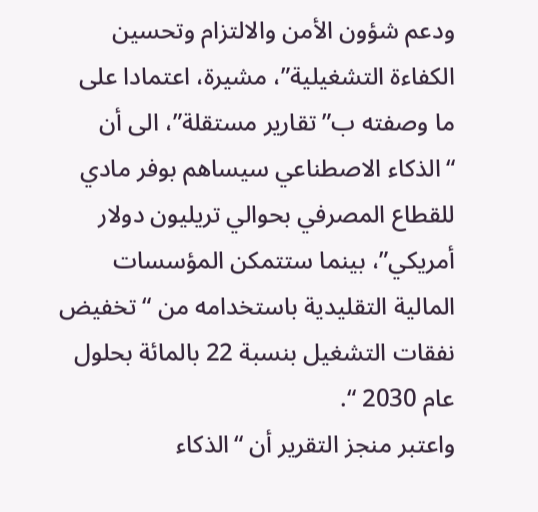ودعم شؤون الأمن والالتزام وتحسين الكفاءة التشغيلية”، مشيرة، اعتمادا على ما وصفته ب”تقارير مستقلة”، الى أن “الذكاء الاصطناعي سيساهم بوفر مادي للقطاع المصرفي بحوالي تريليون دولار أمريكي”، بينما ستتمكن المؤسسات المالية التقليدية باستخدامه من “تخفيض نفقات التشغيل بنسبة 22 بالمائة بحلول عام 2030 “.
واعتبر منجز التقرير أن “الذكاء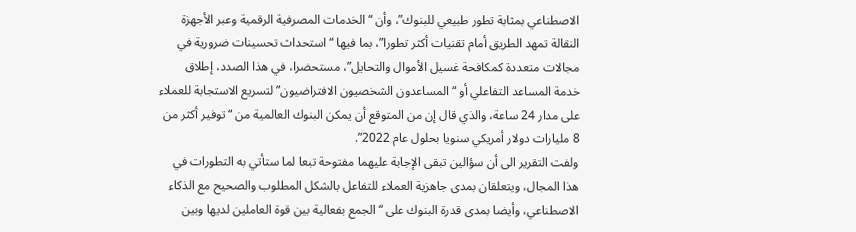الاصطناعي بمثابة تطور طبيعي للبنوك”، وأن “الخدمات المصرفية الرقمية وعبر الأجهزة النقالة تمهد الطريق أمام تقنيات أكثر تطورا”، بما فيها “استحداث تحسينات ضرورية في مجالات متعددة كمكافحة غسيل الأموال والتحايل”، مستحضرا، في هذا الصدد، إطلاق خدمة المساعد التفاعلي أو “المساعدون الشخصيون الافتراضيون” لتسريع الاستجابة للعملاء على مدار 24 ساعة، والذي قال إن من المتوقع أن يمكن البنوك العالمية من “توفير أكثر من 8 مليارات دولار أمريكي سنويا بحلول عام 2022”.
ولفت التقرير الى أن سؤالين تبقى الإجابة عليهما مفتوحة تبعا لما ستأتي به التطورات في هذا المجال، ويتعلقان بمدى جاهزية العملاء للتفاعل بالشكل المطلوب والصحيح مع الذكاء الاصطناعي، وأيضا بمدى قدرة البنوك على “الجمع بفعالية بين قوة العاملين لديها وبين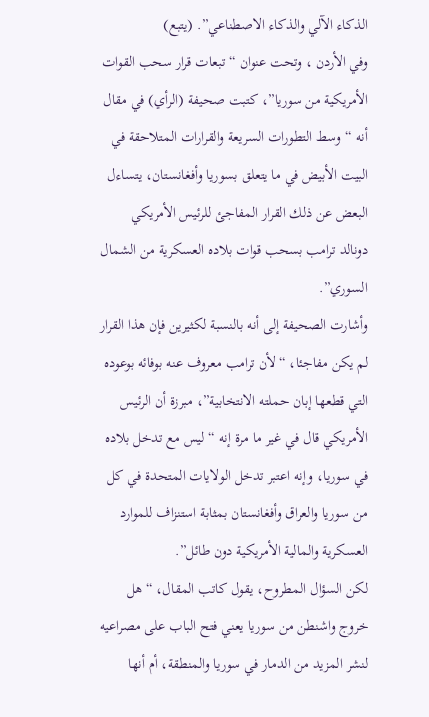الذكاء الآلي والذكاء الاصطناعي”. (يتبع)
وفي الأردن ، وتحت عنوان “تبعات قرار سحب القوات الأمريكية من سوريا”، كتبت صحيفة (الرأي) في مقال أنه “وسط التطورات السريعة والقرارات المتلاحقة في البيت الأبيض في ما يتعلق بسوريا وأفغانستان، يتساءل البعض عن ذلك القرار المفاجئ للرئيس الأمريكي دونالد ترامب بسحب قوات بلاده العسكرية من الشمال السوري”.
وأشارت الصحيفة إلى أنه بالنسبة لكثيرين فإن هذا القرار لم يكن مفاجئا، “لأن ترامب معروف عنه بوفائه بوعوده التي قطعها إبان حملته الانتخابية”، مبرزة أن الرئيس الأمريكي قال في غير ما مرة إنه “ليس مع تدخل بلاده في سوريا، وإنه اعتبر تدخل الولايات المتحدة في كل من سوريا والعراق وأفغانستان بمثابة استنزاف للموارد العسكرية والمالية الأمريكية دون طائل”.
لكن السؤال المطروح، يقول كاتب المقال، “هل خروج واشنطن من سوريا يعني فتح الباب على مصراعيه لنشر المزيد من الدمار في سوريا والمنطقة، أم أنها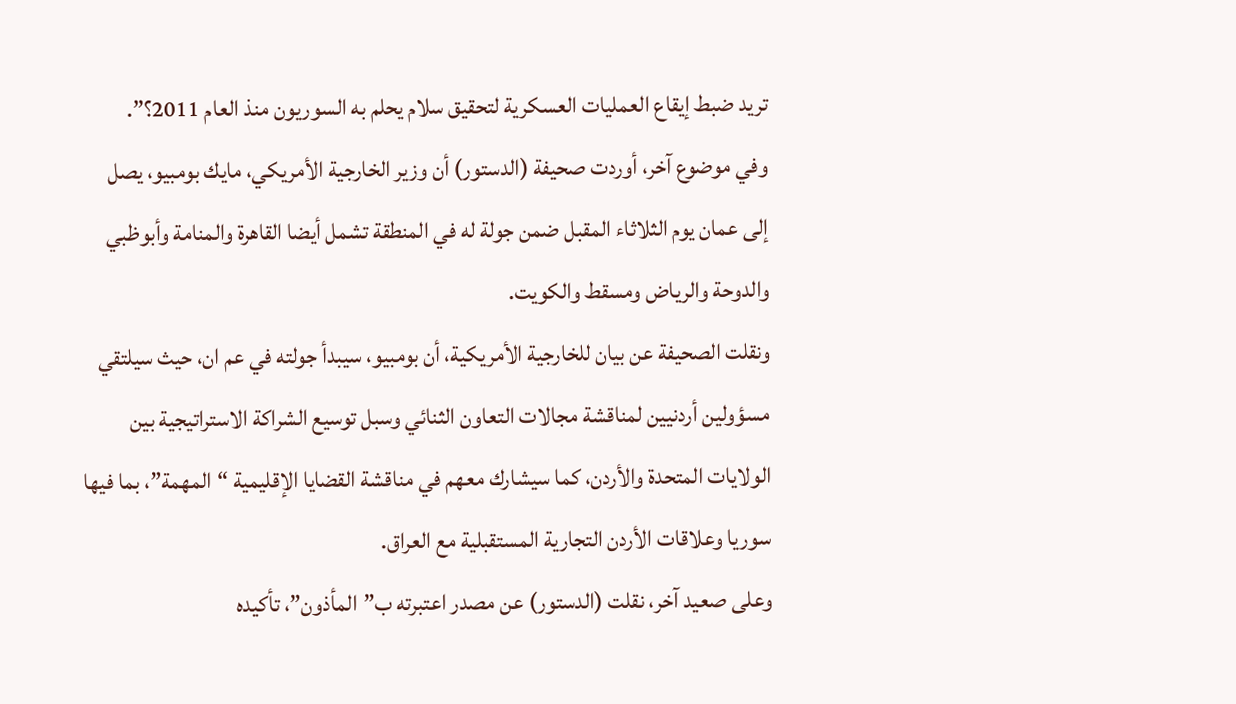تريد ضبط إيقاع العمليات العسكرية لتحقيق سلام يحلم به السوريون منذ العام 2011؟”.
وفي موضوع آخر، أوردت صحيفة (الدستور) أن وزير الخارجية الأمريكي، مايك بومبيو، يصل إلى عمان يوم الثلاثاء المقبل ضمن جولة له في المنطقة تشمل أيضا القاهرة والمنامة وأبوظبي والدوحة والرياض ومسقط والكويت.
ونقلت الصحيفة عن بيان للخارجية الأمريكية، أن بومبيو، سيبدأ جولته في عم ان، حيث سيلتقي مسؤولين أردنيين لمناقشة مجالات التعاون الثنائي وسبل توسيع الشراكة الاستراتيجية بين الولايات المتحدة والأردن، كما سيشارك معهم في مناقشة القضايا الإقليمية “المهمة”، بما فيها سوريا وعلاقات الأردن التجارية المستقبلية مع العراق.
وعلى صعيد آخر، نقلت (الدستور) عن مصدر اعتبرته ب”المأذون”، تأكيده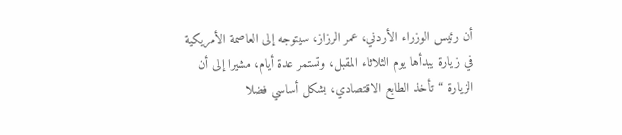أن رئيس الوزراء الأردني، عمر الرزاز، سيتوجه إلى العاصمة الأمريكية في زيارة يبدأها يوم الثلاثاء المقبل، وتستمر عدة أيام، مشيرا إلى أن الزيارة “تأخذ الطابع الاقتصادي، بشكل أساسي فضلا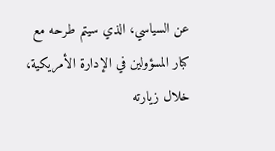عن السياسي، الذي سيتم طرحه مع كبار المسؤولين في الإدارة الأمريكية، خلال زيارته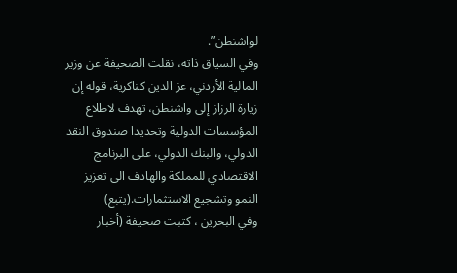لواشنطن”.
وفي السياق ذاته، نقلت الصحيفة عن وزير المالية الأردني، عز الدين كناكرية، قوله إن زيارة الرزاز إلى واشنطن، تهدف لاطلاع المؤسسات الدولية وتحديدا صندوق النقد الدولي، والبنك الدولي، على البرنامج الاقتصادي للمملكة والهادف الى تعزيز النمو وتشجيع الاستثمارات.(يتبع)
وفي البحرين ، كتبت صحيفة (أخبار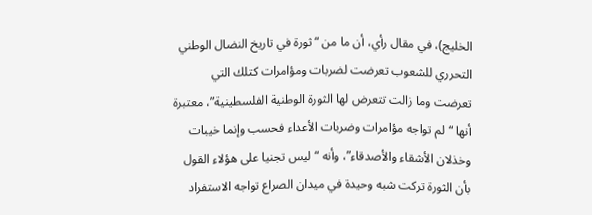الخليج)، في مقال رأي، أن ما من “ثورة في تاريخ النضال الوطني التحرري للشعوب تعرضت لضربات ومؤامرات كتلك التي تعرضت وما زالت تتعرض لها الثورة الوطنية الفلسطينية”، معتبرة أنها “لم تواجه مؤامرات وضربات الأعداء فحسب وإنما خيبات وخذلان الأشقاء والأصدقاء”، وأنه “ليس تجنيا على هؤلاء القول بأن الثورة تركت شبه وحيدة في ميدان الصراع تواجه الاستفراد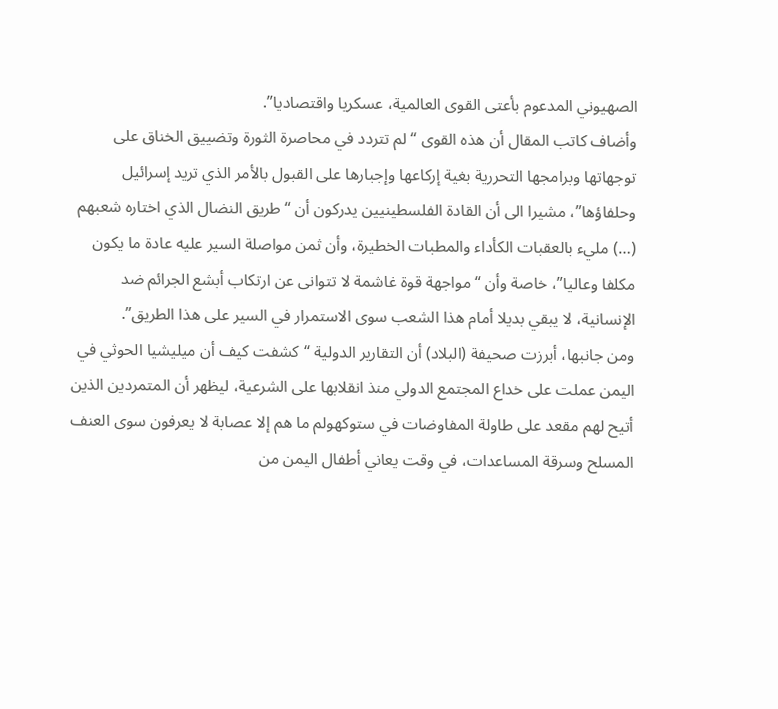الصهيوني المدعوم بأعتى القوى العالمية، عسكريا واقتصاديا”.
وأضاف كاتب المقال أن هذه القوى “لم تتردد في محاصرة الثورة وتضييق الخناق على توجهاتها وبرامجها التحررية بغية إركاعها وإجبارها على القبول بالأمر الذي تريد إسرائيل وحلفاؤها”، مشيرا الى أن القادة الفلسطينيين يدركون أن “طريق النضال الذي اختاره شعبهم (…) مليء بالعقبات الكأداء والمطبات الخطيرة، وأن ثمن مواصلة السير عليه عادة ما يكون مكلفا وعاليا”، خاصة وأن “مواجهة قوة غاشمة لا تتوانى عن ارتكاب أبشع الجرائم ضد الإنسانية، لا يبقي بديلا أمام هذا الشعب سوى الاستمرار في السير على هذا الطريق”.
ومن جانبها، أبرزت صحيفة (البلاد) أن التقارير الدولية “كشفت كيف أن ميليشيا الحوثي في اليمن عملت على خداع المجتمع الدولي منذ انقلابها على الشرعية، ليظهر أن المتمردين الذين أتيح لهم مقعد على طاولة المفاوضات في ستوكهولم ما هم إلا عصابة لا يعرفون سوى العنف المسلح وسرقة المساعدات، في وقت يعاني أطفال اليمن من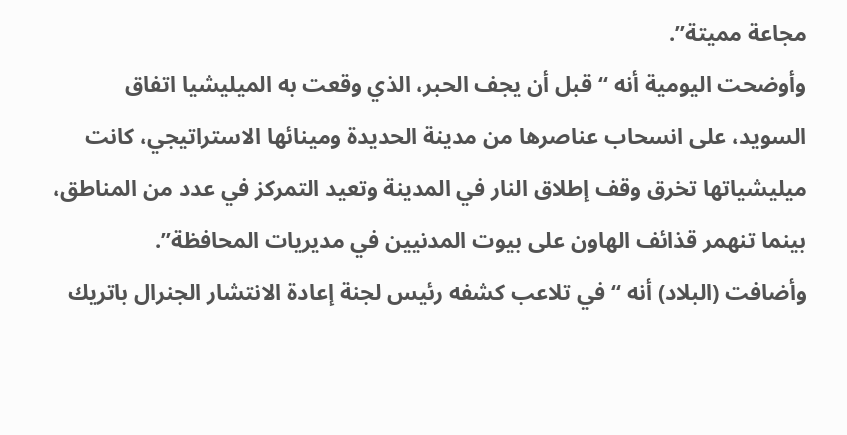مجاعة مميتة”.
وأوضحت اليومية أنه “قبل أن يجف الحبر، الذي وقعت به الميليشيا اتفاق السويد، على انسحاب عناصرها من مدينة الحديدة ومينائها الاستراتيجي، كانت ميليشياتها تخرق وقف إطلاق النار في المدينة وتعيد التمركز في عدد من المناطق، بينما تنهمر قذائف الهاون على بيوت المدنيين في مديريات المحافظة”.
وأضافت (البلاد) أنه “في تلاعب كشفه رئيس لجنة إعادة الانتشار الجنرال باتريك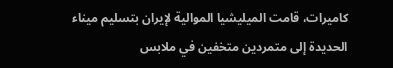كاميرات، قامت الميليشيا الموالية لإيران بتسليم ميناء الحديدة إلى متمردين متخفين في ملابس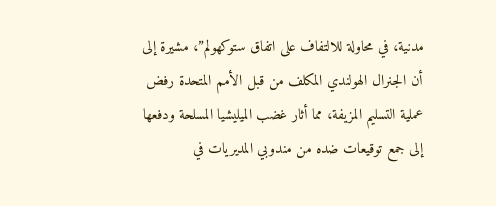مدنية، في محاولة للالتفاف على اتفاق ستوكهولم”، مشيرة إلى أن الجنرال الهولندي المكلف من قبل الأمم المتحدة رفض عملية التسليم المزيفة، مما أثار غضب الميليشيا المسلحة ودفعها إلى جمع توقيعات ضده من مندوبي المديريات في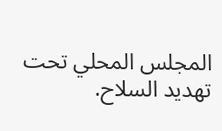المجلس المحلي تحت تهديد السلاح.